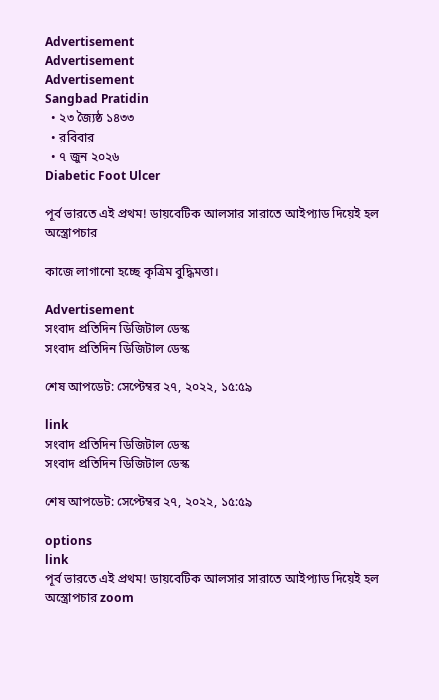Advertisement
Advertisement
Advertisement
Sangbad Pratidin
  • ২৩ জ্যৈষ্ঠ ১৪৩৩
  • রবিবার
  • ৭ জুন ২০২৬
Diabetic Foot Ulcer

পূর্ব ভারতে এই প্রথম! ডায়বেটিক আলসার সারাতে আইপ‌্যাড দিয়েই হল অস্ত্রোপচার

কাজে লাগানো হচ্ছে কৃত্রিম বুদ্ধিমত্তা।

Advertisement
সংবাদ প্রতিদিন ডিজিটাল ডেস্ক
সংবাদ প্রতিদিন ডিজিটাল ডেস্ক

শেষ আপডেট: সেপ্টেম্বর ২৭, ২০২২, ১৫:৫৯

link
সংবাদ প্রতিদিন ডিজিটাল ডেস্ক
সংবাদ প্রতিদিন ডিজিটাল ডেস্ক

শেষ আপডেট: সেপ্টেম্বর ২৭, ২০২২, ১৫:৫৯

options
link
পূর্ব ভারতে এই প্রথম! ডায়বেটিক আলসার সারাতে আইপ‌্যাড দিয়েই হল অস্ত্রোপচার zoom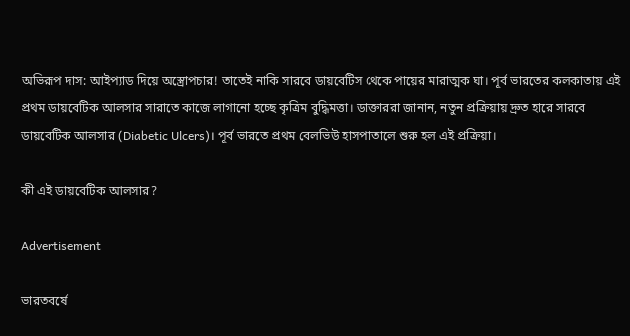অভিরূপ দাস: আইপ‌্যাড দিয়ে অস্ত্রোপচার! তাতেই নাকি সারবে ডায়বেটিস থেকে পায়ের মারাত্মক ঘা। পূর্ব ভারতের কলকাতায় এই প্রথম ডায়বেটিক আলসার সারাতে কাজে লাগানো হচ্ছে কৃত্রিম বুদ্ধিমত্তা। ডাক্তাররা জানান, নতুন প্রক্রিয়ায় দ্রুত হারে সারবে ডায়বেটিক আলসার (Diabetic Ulcers)। পূর্ব ভারতে প্রথম বেলভিউ হাসপাতালে শুরু হল এই প্রক্রিয়া।

কী এই ডায়বেটিক আলসার?

Advertisement

ভারতবর্ষে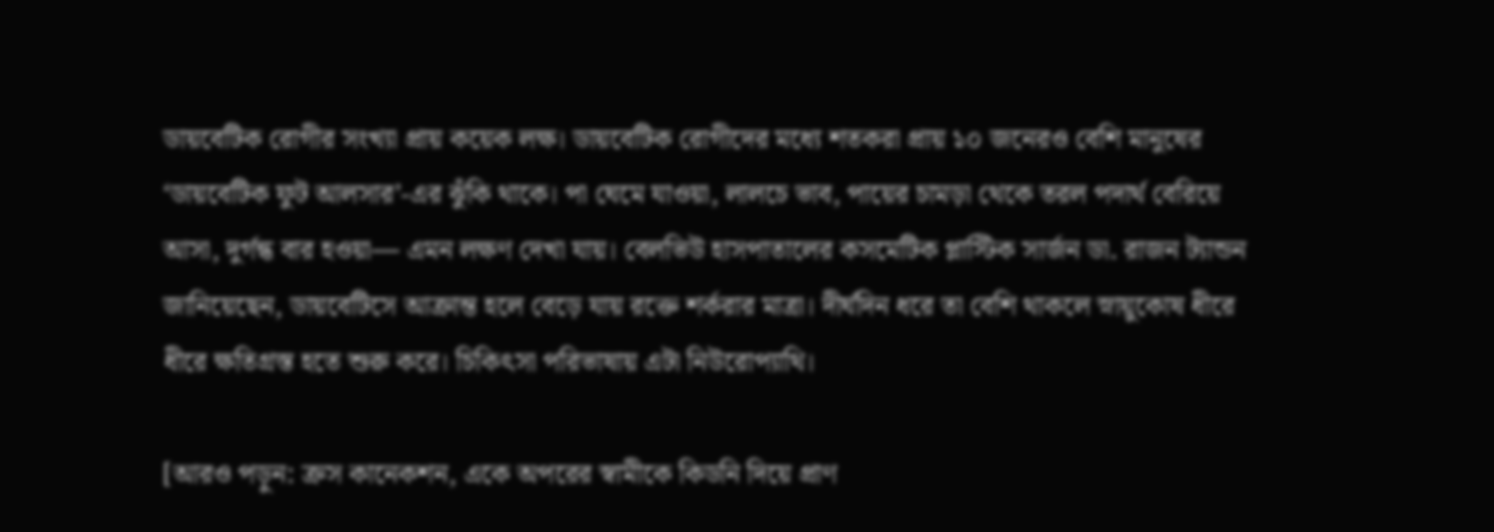ডায়বেটিক রোগীর সংখ্যা প্রায় কয়েক লক্ষ। ডায়বেটিক রোগীদের মধ্যে শতকরা প্রায় ১০ জনেরও বেশি মানুষের ‘ডায়বেটিক ফুট আলসার’-এর ঝুঁকি থাকে। পা ঘেমে যাওয়া, লালচে ভাব, পায়ের চামড়া থেকে তরল পদার্থ বেরিয়ে আসা, দুর্গন্ধ বার হওয়া— এমন লক্ষণ দেখা যায়। বেলভিউ হাসপাতালের কসমেটিক প্লাস্টিক সার্জন ডা. রাজন ট‌্যান্ডন জানিয়েছেন, ডায়বেটিসে আক্রান্ত হলে বেড়ে যায় রক্তে শর্করার মাত্রা। দীর্ঘদিন ধরে তা বেশি থাকলে স্নায়ুকোষ ধীরে ধীরে ক্ষতিগ্রস্ত হতে শুরু করে। চিকিৎসা পরিভাষায় এটা নিউরোপ্যাথি।

[আরও পড়ুন: ক্রস কানেকশন, একে অপরের স্বামীকে কিডনি দিয়ে প্রাণ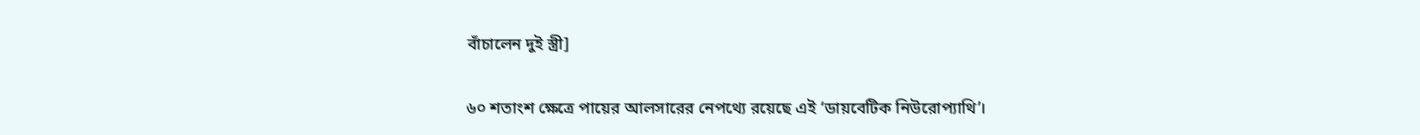বাঁচালেন দুই স্ত্রী]

৬০ শতাংশ ক্ষেত্রে পায়ের আলসারের নেপথ্যে রয়েছে এই ‘ডায়বেটিক নিউরোপ্যাথি’।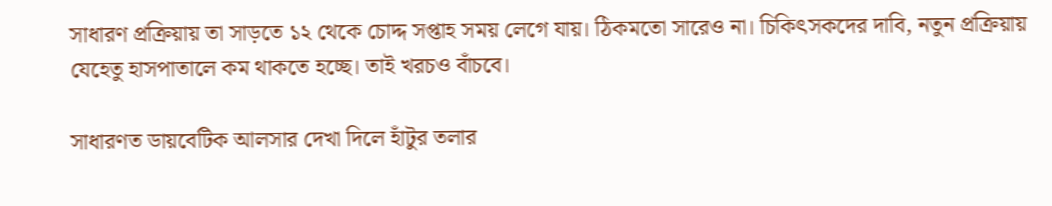সাধারণ প্রক্রিয়ায় তা সাড়তে ১২ থেকে চোদ্দ সপ্তাহ সময় লেগে যায়। ঠিকমতো সারেও না। চিকিৎসকদের দাবি, নতুন প্রক্রিয়ায় যেহেতু হাসপাতালে কম থাকতে হচ্ছে। তাই খরচও বাঁচবে।

সাধারণত ডায়বেটিক আলসার দেখা দিলে হাঁটুর তলার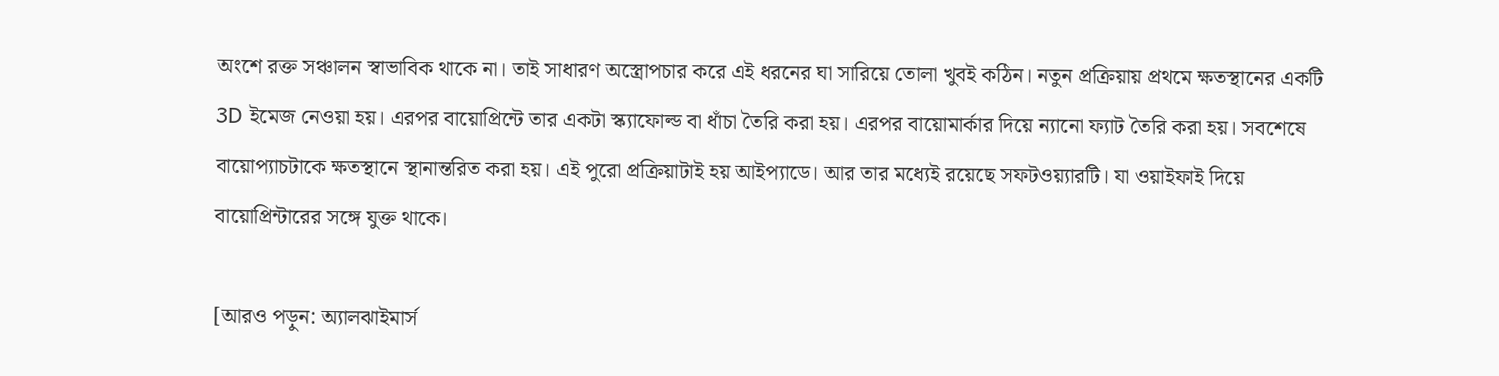অংশে রক্ত সঞ্চালন স্বাভাবিক থাকে না। তাই সাধারণ অস্ত্রোপচার করে এই ধরনের ঘা সারিয়ে তোলা খুবই কঠিন। নতুন প্রক্রিয়ায় প্রথমে ক্ষতস্থানের একটি 3D ইমেজ নেওয়া হয়। এরপর বায়োপ্রিন্টে তার একটা স্ক‌্যাফোল্ড বা ধাঁচা তৈরি করা হয়। এরপর বায়োমার্কার দিয়ে ন‌্যানো ফ‌্যাট তৈরি করা হয়। সবশেষে বায়োপ‌্যাচটাকে ক্ষতস্থানে স্থানান্তরিত করা হয়। এই পুরো প্রক্রিয়াটাই হয় আইপ‌্যাডে। আর তার মধ্যেই রয়েছে সফটওয়‌্যারটি। যা ওয়াইফাই দিয়ে বায়োপ্রিন্টারের সঙ্গে যুক্ত থাকে।

[আরও পড়ুন: অ্যালঝাইমার্স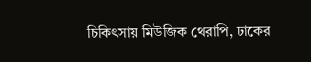চিকিৎসায় মিউজিক থেরাপি, ঢাকের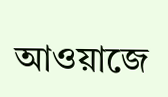আওয়াজে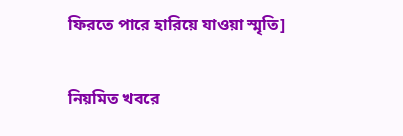ফিরতে পারে হারিয়ে যাওয়া স্মৃতি]

নিয়মিত খবরে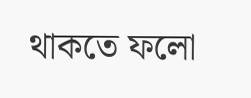থাকতে ফলো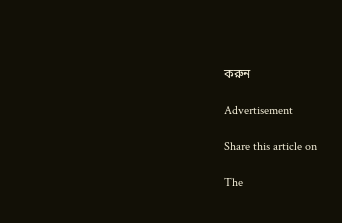করুন

Advertisement

Share this article on

The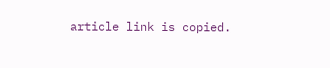article link is copied.